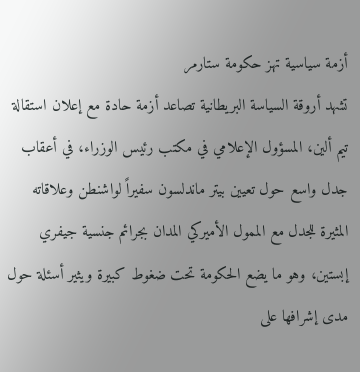أزمة سياسية تهز حكومة ستارمر
تشهد أروقة السياسة البريطانية تصاعد أزمة حادة مع إعلان استقالة تيم ألين، المسؤول الإعلامي في مكتب رئيس الوزراء، في أعقاب جدل واسع حول تعيين بيتر ماندلسون سفيراً لواشنطن وعلاقاته المثيرة للجدل مع الممول الأميركي المدان بجرائم جنسية جيفري إبستين، وهو ما يضع الحكومة تحت ضغوط كبيرة ويثير أسئلة حول مدى إشرافها على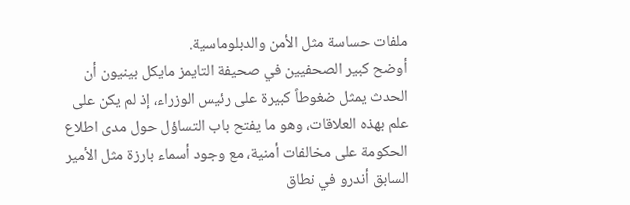ملفات حساسة مثل الأمن والدبلوماسية.
أوضح كبير الصحفيين في صحيفة التايمز مايكل بينيون أن الحدث يمثل ضغوطاً كبيرة على رئيس الوزراء، إذ لم يكن على علم بهذه العلاقات، وهو ما يفتح باب التساؤل حول مدى اطلاع الحكومة على مخالفات أمنية، مع وجود أسماء بارزة مثل الأمير السابق أندرو في نطاق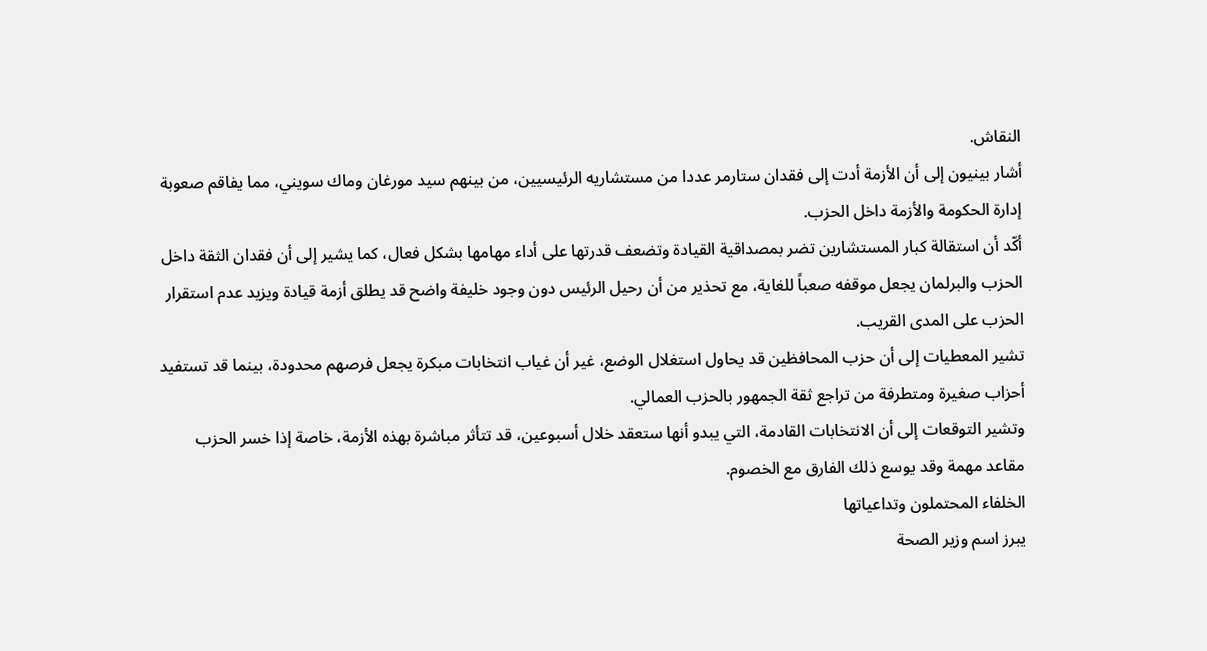النقاش.
أشار بينيون إلى أن الأزمة أدت إلى فقدان ستارمر عددا من مستشاريه الرئيسيين، من بينهم سيد مورغان وماك سويني، مما يفاقم صعوبة إدارة الحكومة والأزمة داخل الحزب.
أكّد أن استقالة كبار المستشارين تضر بمصداقية القيادة وتضعف قدرتها على أداء مهامها بشكل فعال، كما يشير إلى أن فقدان الثقة داخل الحزب والبرلمان يجعل موقفه صعباً للغاية، مع تحذير من أن رحيل الرئيس دون وجود خليفة واضح قد يطلق أزمة قيادة ويزيد عدم استقرار الحزب على المدى القريب.
تشير المعطيات إلى أن حزب المحافظين قد يحاول استغلال الوضع، غير أن غياب انتخابات مبكرة يجعل فرصهم محدودة، بينما قد تستفيد أحزاب صغيرة ومتطرفة من تراجع ثقة الجمهور بالحزب العمالي.
وتشير التوقعات إلى أن الانتخابات القادمة، التي يبدو أنها ستعقد خلال أسبوعين، قد تتأثر مباشرة بهذه الأزمة، خاصة إذا خسر الحزب مقاعد مهمة وقد يوسع ذلك الفارق مع الخصوم.
الخلفاء المحتملون وتداعياتها
يبرز اسم وزير الصحة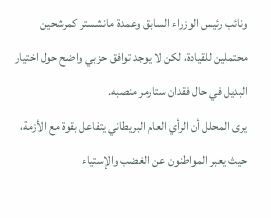ونائب رئيس الوزراء السابق وعمدة مانشستر كمرشحين محتملين للقيادة، لكن لا يوجد توافق حزبي واضح حول اختيار البديل في حال فقدان ستارمر منصبه.
يرى المحلل أن الرأي العام البريطاني يتفاعل بقوة مع الأزمة، حيث يعبر المواطنون عن الغضب والإستياء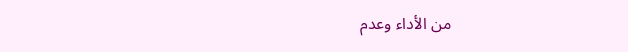من الأداء وعدم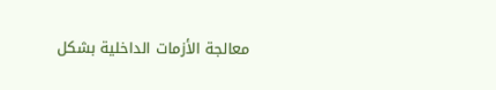معالجة الأزمات الداخلية بشكل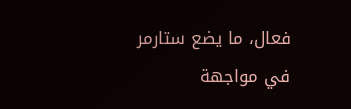فعال، ما يضع ستارمر في مواجهة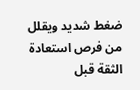ضغط شديد ويقلل من فرص استعادة الثقة قبل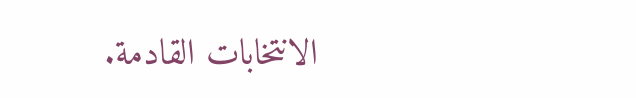الانتخابات القادمة.